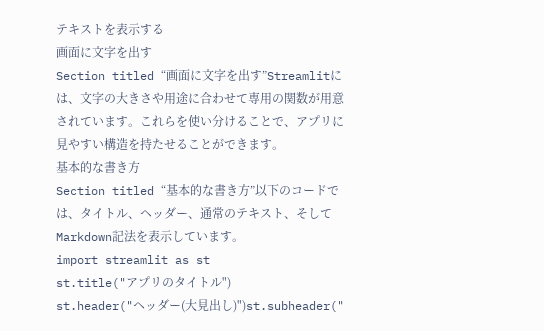テキストを表示する
画面に文字を出す
Section titled “画面に文字を出す”Streamlitには、文字の大きさや用途に合わせて専用の関数が用意されています。これらを使い分けることで、アプリに見やすい構造を持たせることができます。
基本的な書き方
Section titled “基本的な書き方”以下のコードでは、タイトル、ヘッダー、通常のテキスト、そしてMarkdown記法を表示しています。
import streamlit as st
st.title("アプリのタイトル")
st.header("ヘッダー(大見出し)")st.subheader("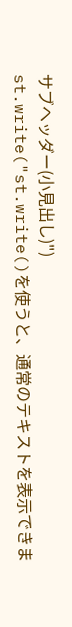サブヘッダー(小見出し)")
st.write("st.write()を使うと、通常のテキストを表示できま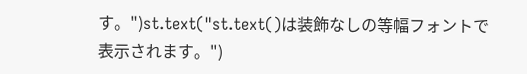す。")st.text("st.text()は装飾なしの等幅フォントで表示されます。")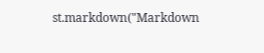st.markdown("Markdown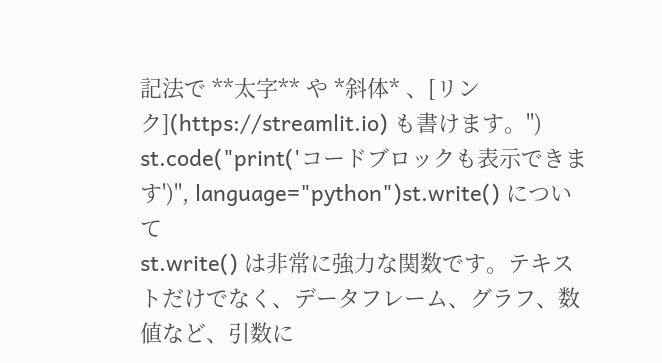記法で **太字** や *斜体* 、[リンク](https://streamlit.io) も書けます。")
st.code("print('コードブロックも表示できます')", language="python")st.write() について
st.write() は非常に強力な関数です。テキストだけでなく、データフレーム、グラフ、数値など、引数に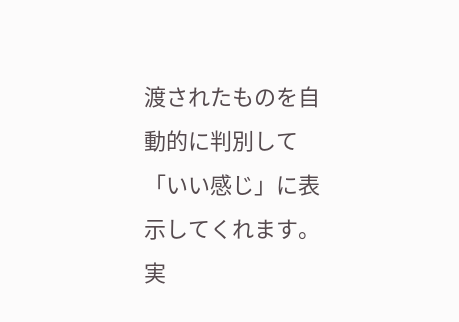渡されたものを自動的に判別して「いい感じ」に表示してくれます。
実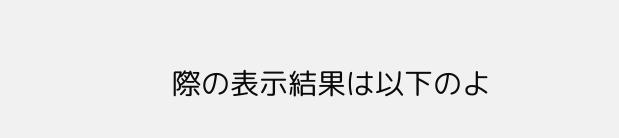際の表示結果は以下のよ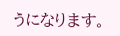うになります。